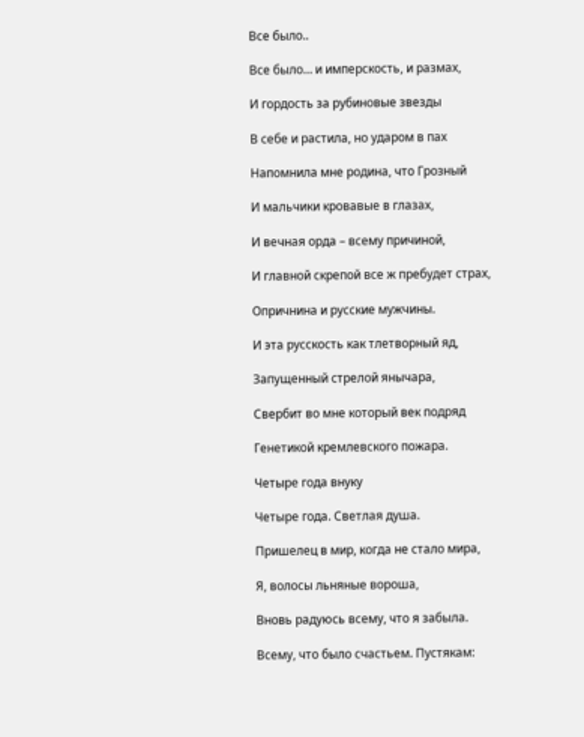Все было..

Все было… и имперскость, и размах,

И гордость за рубиновые звезды

В себе и растила, но ударом в пах

Напомнила мне родина, что Грозный

И мальчики кровавые в глазах,

И вечная орда – всему причиной,

И главной скрепой все ж пребудет страх,

Опричнина и русские мужчины.

И эта русскость как тлетворный яд,

Запущенный стрелой янычара,

Свербит во мне который век подряд

Генетикой кремлевского пожара.

Четыре года внуку

Четыре года. Светлая душа.

Пришелец в мир, когда не стало мира,

Я, волосы льняные вороша,

Вновь радуюсь всему, что я забыла.

Всему, что было счастьем. Пустякам: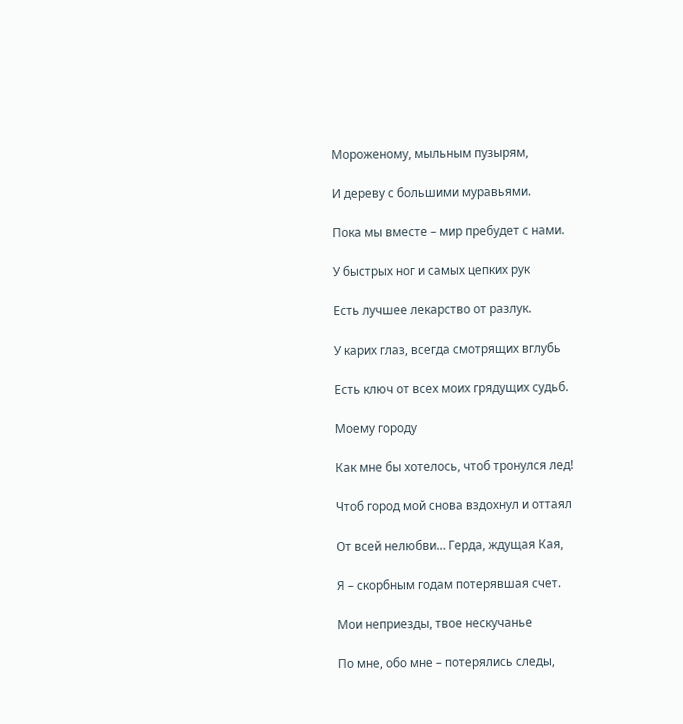Мороженому, мыльным пузырям,

И дереву с большими муравьями.

Пока мы вместе – мир пребудет с нами.

У быстрых ног и самых цепких рук

Есть лучшее лекарство от разлук.

У карих глаз, всегда смотрящих вглубь

Есть ключ от всех моих грядущих судьб.

Моему городу

Как мне бы хотелось, чтоб тронулся лед!

Чтоб город мой снова вздохнул и оттаял

От всей нелюбви… Герда, ждущая Кая,

Я – скорбным годам потерявшая счет.

Мои неприезды, твое нескучанье

По мне, обо мне – потерялись следы,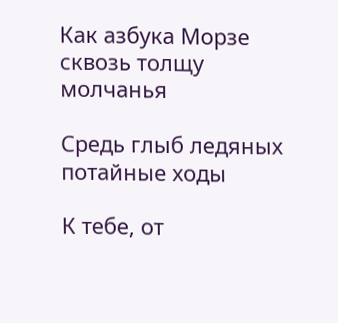Как азбука Морзе сквозь толщу молчанья

Средь глыб ледяных потайные ходы

К тебе, от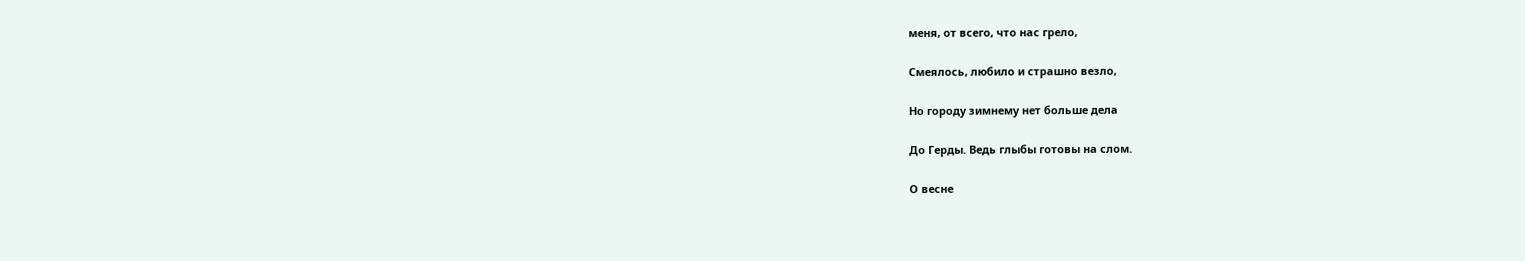меня, от всего, что нас грело,

Смеялось, любило и страшно везло,

Но городу зимнему нет больше дела

До Герды. Ведь глыбы готовы на слом.

О весне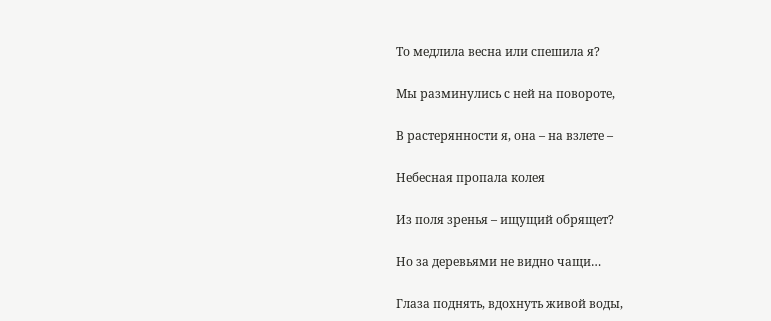То медлила весна или спешила я?

Мы разминулись с ней на повороте,

В растерянности я, она – на взлете –

Небесная пропала колея

Из поля зренья – ищущий обрящет?

Но за деревьями не видно чащи…

Глаза поднять, вдохнуть живой воды,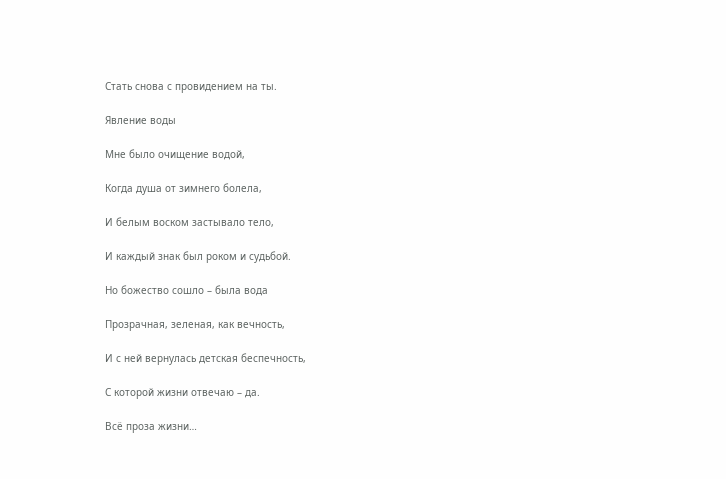Стать снова с провидением на ты.

Явление воды

Мне было очищение водой,

Когда душа от зимнего болела,

И белым воском застывало тело,

И каждый знак был роком и судьбой.

Но божество сошло – была вода

Прозрачная, зеленая, как вечность,

И с ней вернулась детская беспечность,

С которой жизни отвечаю – да.

Всё проза жизни…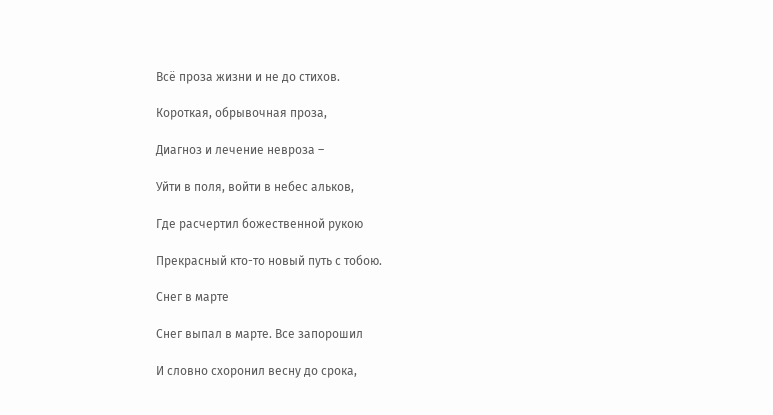Всё проза жизни и не до стихов.

Короткая, обрывочная проза,

Диагноз и лечение невроза –

Уйти в поля, войти в небес альков,

Где расчертил божественной рукою

Прекрасный кто-то новый путь с тобою.

Снег в марте

Снег выпал в марте. Все запорошил

И словно схоронил весну до срока,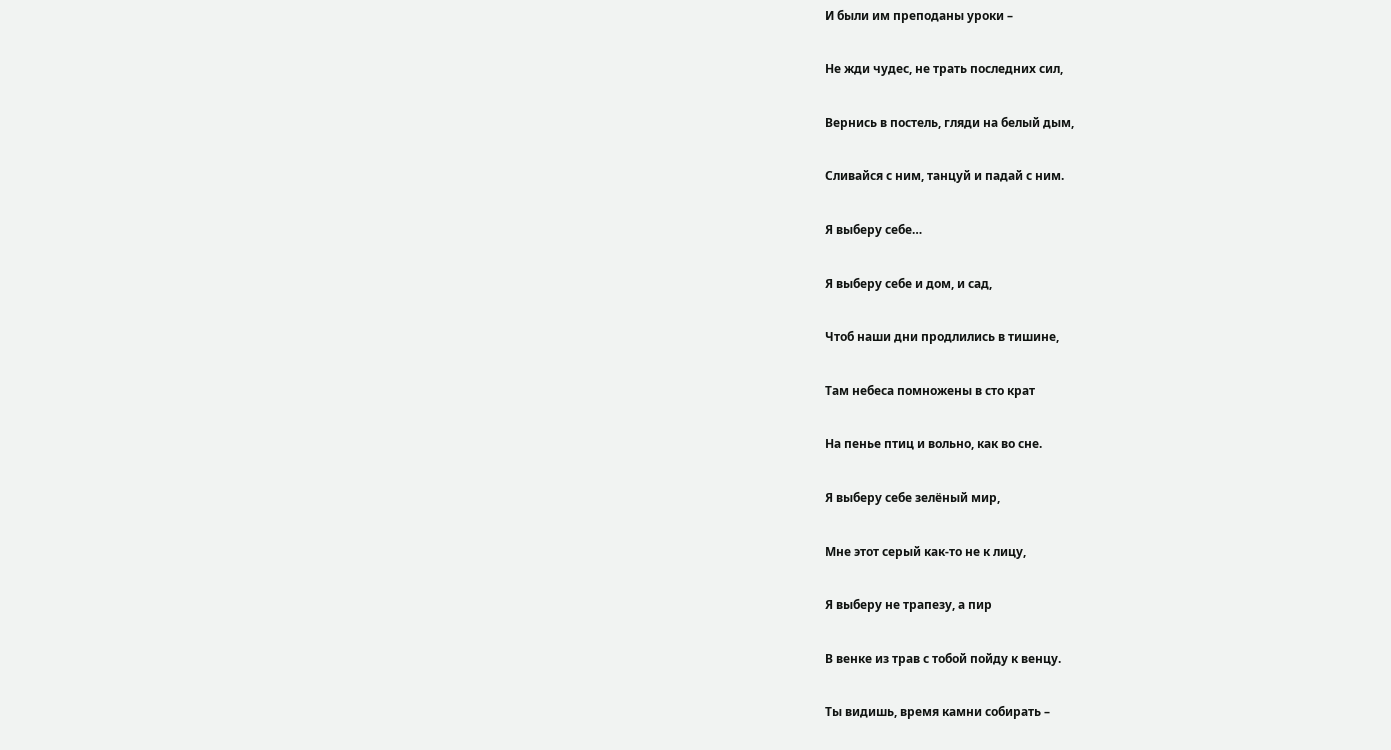И были им преподаны уроки –

Не жди чудес, не трать последних сил,

Вернись в постель, гляди на белый дым,

Сливайся с ним, танцуй и падай с ним.

Я выберу себе…

Я выберу себе и дом, и сад,

Чтоб наши дни продлились в тишине,

Там небеса помножены в сто крат

На пенье птиц и вольно, как во сне.

Я выберу себе зелёный мир,

Мне этот серый как-то не к лицу,

Я выберу не трапезу, а пир

В венке из трав с тобой пойду к венцу.

Ты видишь, время камни собирать –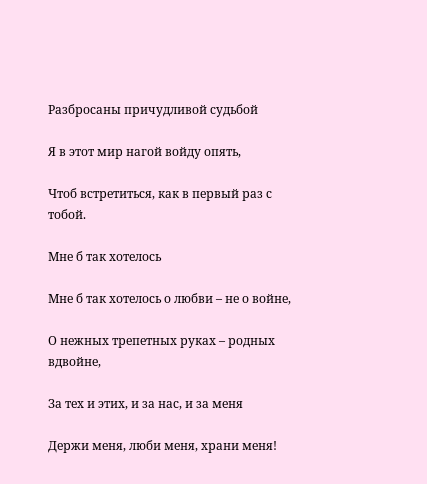Разбросаны причудливой судьбой

Я в этот мир нагой войду опять,

Чтоб встретиться, как в первый раз с тобой.

Мне б так хотелось

Мне б так хотелось о любви – не о войне,

О нежных трепетных руках – родных вдвойне,

За тех и этих, и за нас, и за меня

Держи меня, люби меня, храни меня!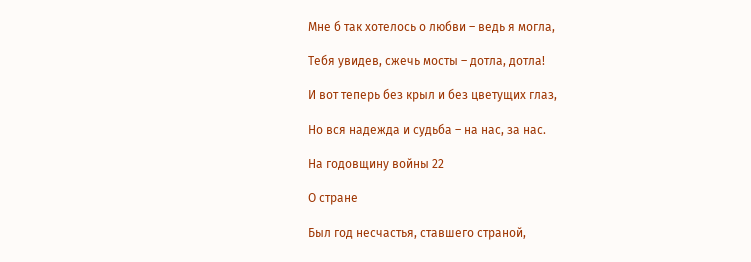Мне б так хотелось о любви – ведь я могла,

Тебя увидев, сжечь мосты – дотла, дотла!

И вот теперь без крыл и без цветущих глаз,

Но вся надежда и судьба – на нас, за нас.

На годовщину войны 22

О стране

Был год несчастья, ставшего страной,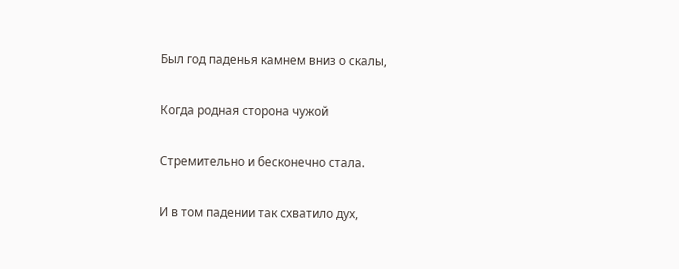Был год паденья камнем вниз о скалы,

Когда родная сторона чужой

Стремительно и бесконечно стала.

И в том падении так схватило дух,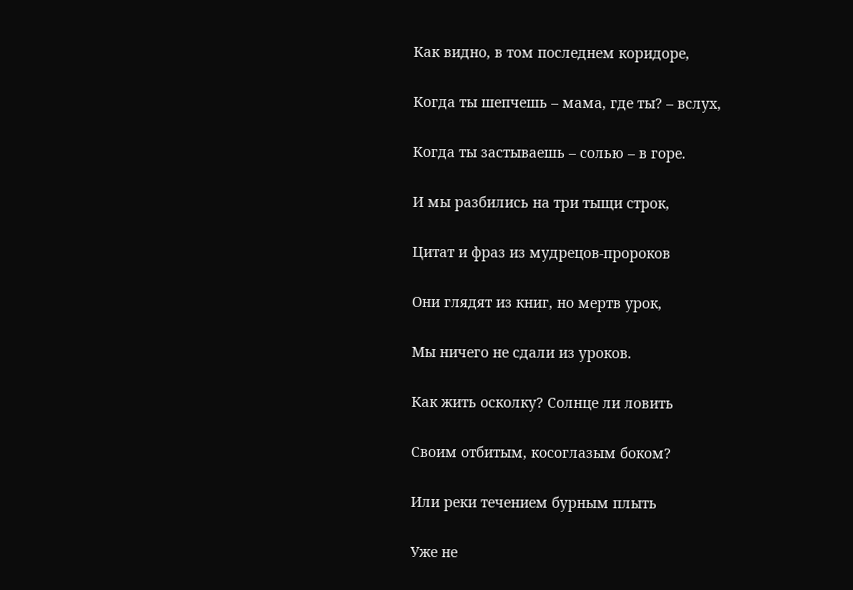Как видно, в том последнем коридоре,

Когда ты шепчешь – мама, где ты? – вслух,

Когда ты застываешь – солью – в горе.

И мы разбились на три тыщи строк,

Цитат и фраз из мудрецов-пророков

Они глядят из книг, но мертв урок,

Мы ничего не сдали из уроков.

Как жить осколку? Солнце ли ловить

Своим отбитым, косоглазым боком?

Или реки течением бурным плыть

Уже не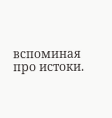вспоминая про истоки.